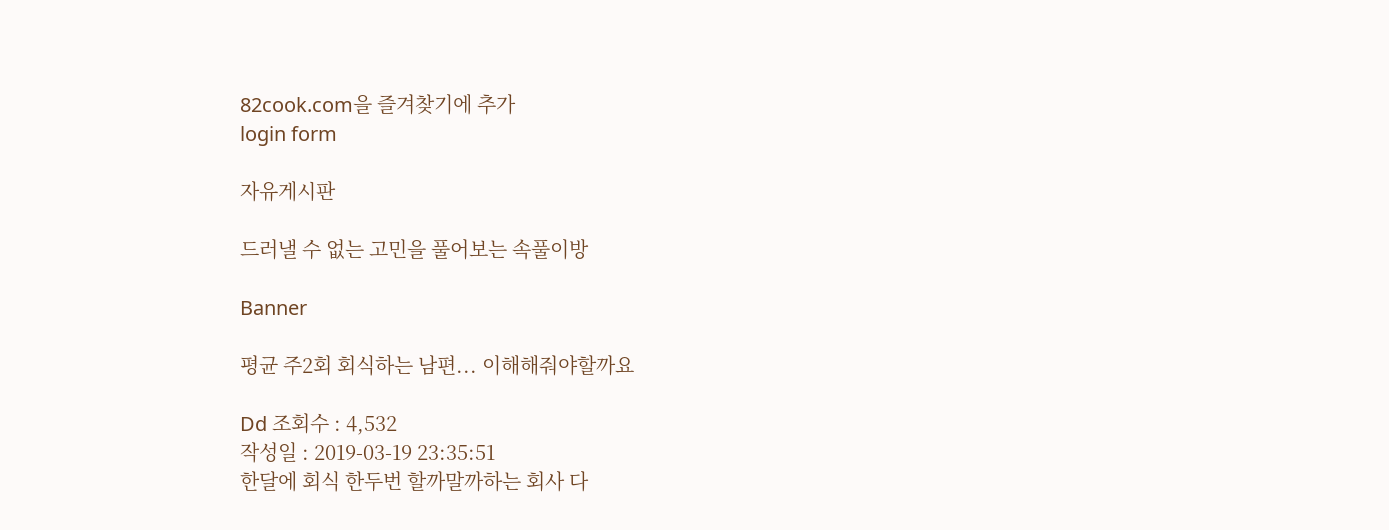82cook.com을 즐겨찾기에 추가
login form

자유게시판

드러낼 수 없는 고민을 풀어보는 속풀이방

Banner

평균 주2회 회식하는 남편... 이해해줘야할까요

Dd 조회수 : 4,532
작성일 : 2019-03-19 23:35:51
한달에 회식 한두번 할까말까하는 회사 다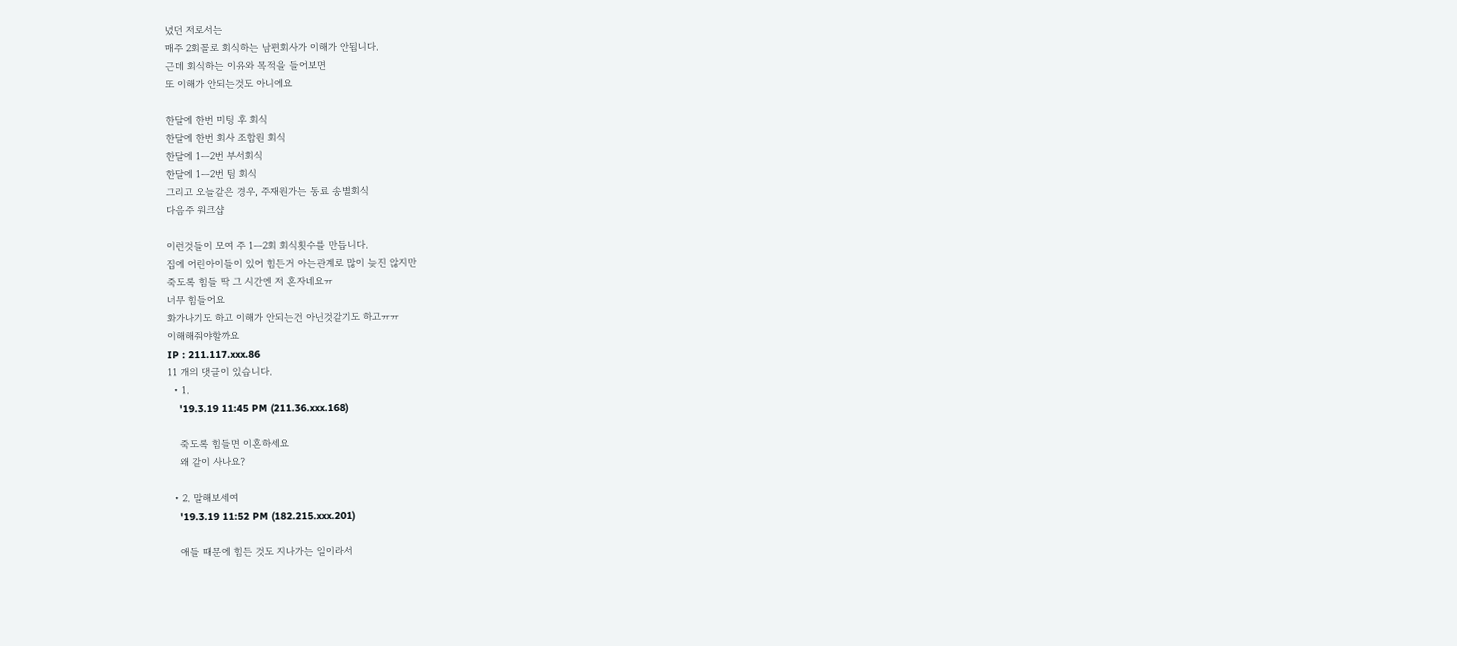녔던 저로서는
매주 2회꼴로 회식하는 남편회사가 이해가 안됩니다.
근데 회식하는 이유와 목적을 들어보면
또 이해가 안되는것도 아니에요

한달에 한번 미팅 후 회식
한달에 한번 회사 조합원 회식
한달에 1ㅡ2번 부서회식
한달에 1ㅡ2번 팀 회식
그리고 오늘같은 경우, 주재원가는 동료 송별회식
다음주 워크샵

이런것들이 모여 주 1ㅡ2회 회식횟수를 만듭니다.
집에 어린아이들이 있어 힘든거 아는관계로 많이 늦진 않지만
죽도록 힘들 딱 그 시간엔 저 혼자네요ㅠ
너무 힘들어요
화가나기도 하고 이해가 안되는건 아닌것같기도 하고ㅠㅠ
이해해줘야할까요
IP : 211.117.xxx.86
11 개의 댓글이 있습니다.
  • 1.
    '19.3.19 11:45 PM (211.36.xxx.168)

    죽도록 힘들면 이혼하세요
    왜 같이 사나요?

  • 2. 말해보세여
    '19.3.19 11:52 PM (182.215.xxx.201)

    애들 때문에 힘든 것도 지나가는 일이라서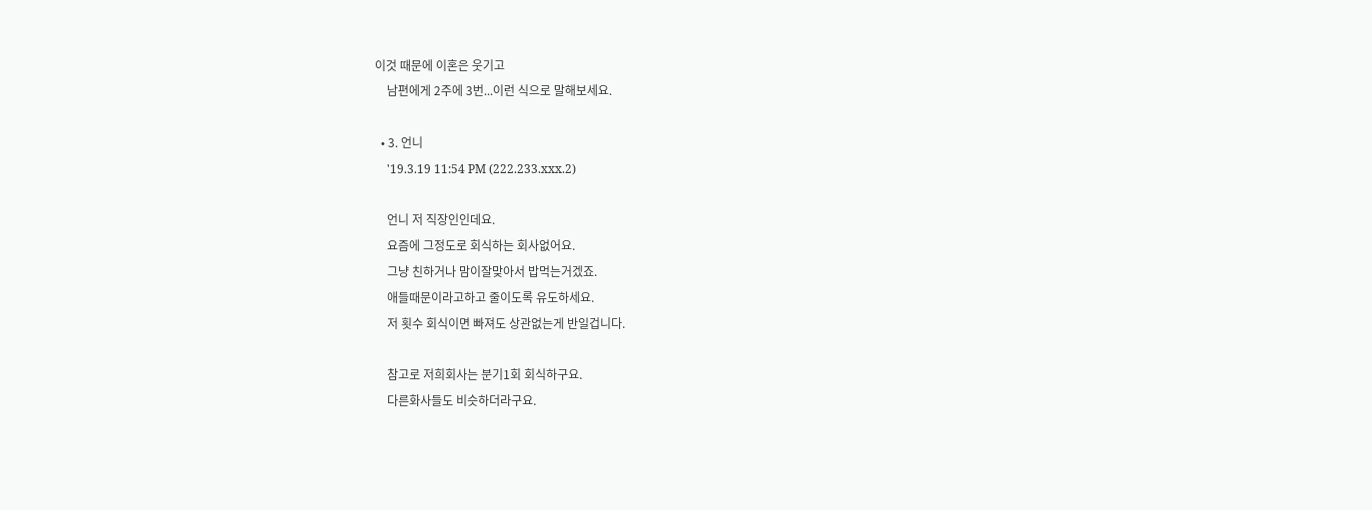이것 때문에 이혼은 웃기고
    남편에게 2주에 3번...이런 식으로 말해보세요.

  • 3. 언니
    '19.3.19 11:54 PM (222.233.xxx.2)

    언니 저 직장인인데요.
    요즘에 그정도로 회식하는 회사없어요.
    그냥 친하거나 맘이잘맞아서 밥먹는거겠죠.
    애들때문이라고하고 줄이도록 유도하세요.
    저 횟수 회식이면 빠져도 상관없는게 반일겁니다.

    참고로 저희회사는 분기1회 회식하구요.
    다른화사들도 비슷하더라구요.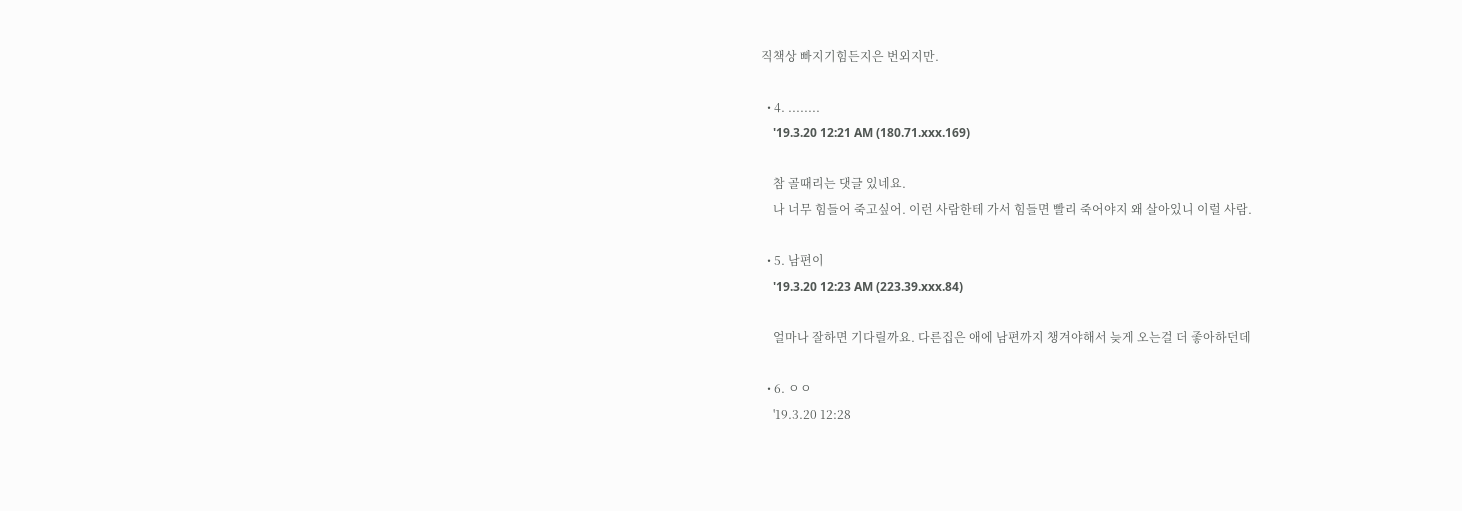직책상 빠지기힘든지은 번외지만.

  • 4. ........
    '19.3.20 12:21 AM (180.71.xxx.169)

    참 골때리는 댓글 있네요.
    나 너무 힘들어 죽고싶어. 이런 사람한테 가서 힘들면 빨리 죽어야지 왜 살아있니 이럴 사람.

  • 5. 남편이
    '19.3.20 12:23 AM (223.39.xxx.84)

    얼마나 잘하면 기다릴까요. 다른집은 애에 남편까지 챙겨야해서 늦게 오는걸 더 좋아하던데

  • 6. ㅇㅇ
    '19.3.20 12:28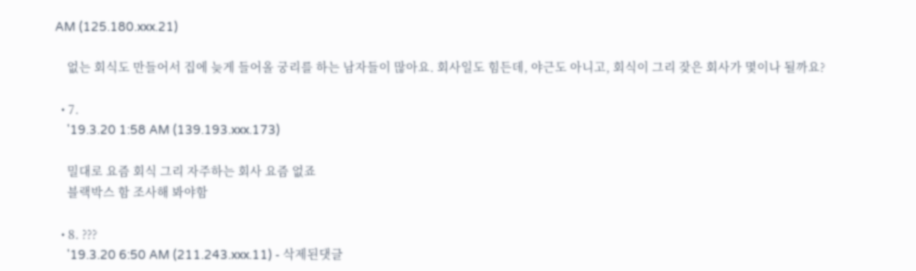AM (125.180.xxx.21)

    없는 회식도 만들어서 집에 늦게 들어올 궁리를 하는 남자들이 많아요. 회사일도 힘든데, 야근도 아니고, 회식이 그리 잦은 회사가 몇이나 될까요?

  • 7.
    '19.3.20 1:58 AM (139.193.xxx.173)

    밀대로 요즘 회식 그리 자주하는 회사 요즘 없죠
    블랙박스 함 조사해 봐야함

  • 8. ???
    '19.3.20 6:50 AM (211.243.xxx.11) - 삭제된댓글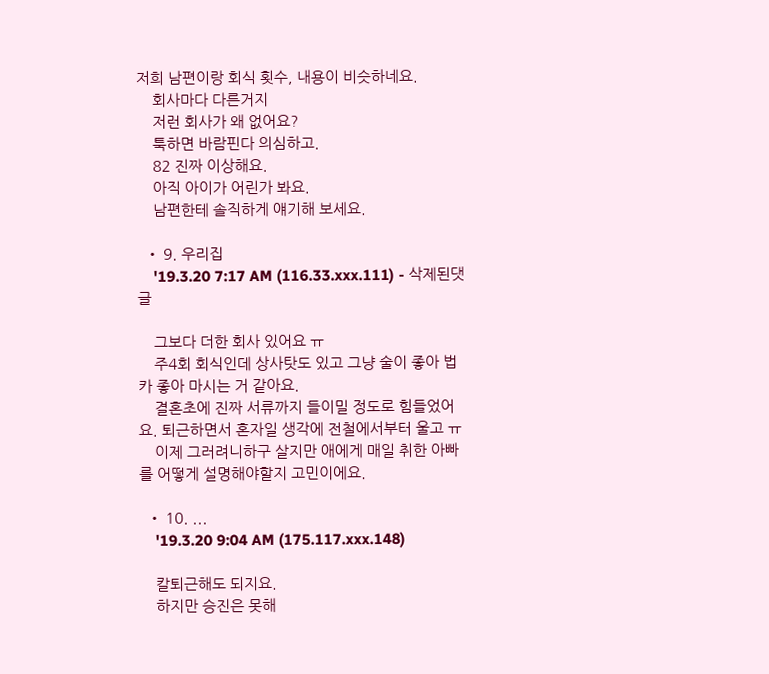저희 남편이랑 회식 횟수, 내용이 비슷하네요.
    회사마다 다른거지
    저런 회사가 왜 없어요?
    툭하면 바람핀다 의심하고.
    82 진짜 이상해요.
    아직 아이가 어린가 봐요.
    남편한테 솔직하게 얘기해 보세요.

  • 9. 우리집
    '19.3.20 7:17 AM (116.33.xxx.111) - 삭제된댓글

    그보다 더한 회사 있어요 ㅠ
    주4회 회식인데 상사탓도 있고 그냥 술이 좋아 법카 좋아 마시는 거 같아요.
    결혼초에 진짜 서류까지 들이밀 정도로 힘들었어요. 퇴근하면서 혼자일 생각에 전철에서부터 울고 ㅠ
    이제 그러려니하구 살지만 애에게 매일 취한 아빠를 어떻게 설명해야할지 고민이에요.

  • 10. ...
    '19.3.20 9:04 AM (175.117.xxx.148)

    칼퇴근해도 되지요.
    하지만 승진은 못해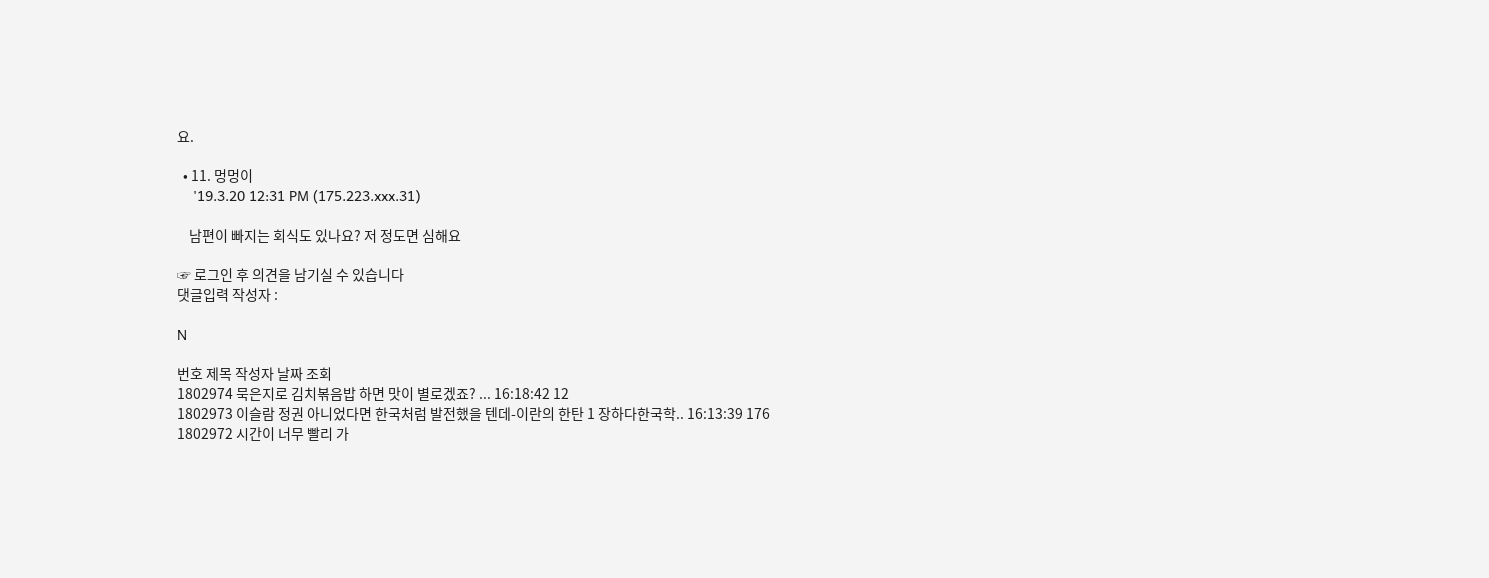요.

  • 11. 멍멍이
    '19.3.20 12:31 PM (175.223.xxx.31)

    남편이 빠지는 회식도 있나요? 저 정도면 심해요

☞ 로그인 후 의견을 남기실 수 있습니다
댓글입력 작성자 :

N

번호 제목 작성자 날짜 조회
1802974 묵은지로 김치볶음밥 하면 맛이 별로겠죠? ... 16:18:42 12
1802973 이슬람 정권 아니었다면 한국처럼 발전했을 텐데-이란의 한탄 1 장하다한국학.. 16:13:39 176
1802972 시간이 너무 빨리 가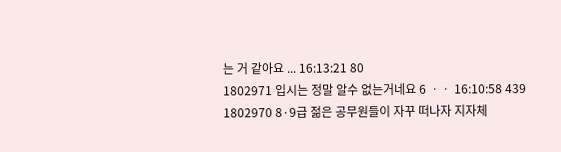는 거 같아요 ... 16:13:21 80
1802971 입시는 정말 알수 없는거네요 6 ㆍㆍ 16:10:58 439
1802970 8·9급 젊은 공무원들이 자꾸 떠나자 지자체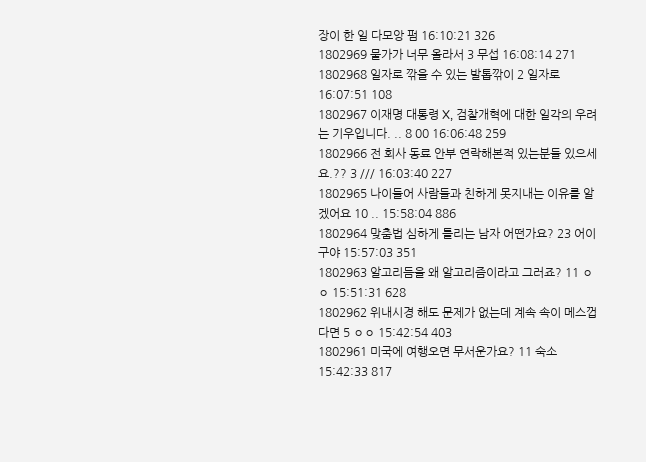장이 한 일 다모앙 펌 16:10:21 326
1802969 물가가 너무 올라서 3 무섭 16:08:14 271
1802968 일자로 깎을 수 있는 발톱깎이 2 일자로 16:07:51 108
1802967 이재명 대통령 X, 검찰개혁에 대한 일각의 우려는 기우입니다. .. 8 00 16:06:48 259
1802966 전 회사 동료 안부 연락해본적 있는분들 있으세요.?? 3 /// 16:03:40 227
1802965 나이들어 사람들과 친하게 못지내는 이유를 알겠어요 10 .. 15:58:04 886
1802964 맞춤법 심하게 틀리는 남자 어떤가요? 23 어이구야 15:57:03 351
1802963 알고리듬을 왜 알고리즘이라고 그러죠? 11 ㅇㅇ 15:51:31 628
1802962 위내시경 해도 문제가 없는데 계속 속이 메스껍다면 5 ㅇㅇ 15:42:54 403
1802961 미국에 여행오면 무서운가요? 11 숙소 15:42:33 817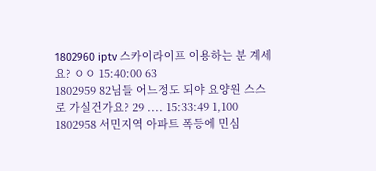1802960 iptv 스카이라이프 이용하는 분 계세요? ㅇㅇ 15:40:00 63
1802959 82님들 어느정도 되야 요양원 스스로 가실건가요? 29 .... 15:33:49 1,100
1802958 서민지역 아파트 폭등에 민심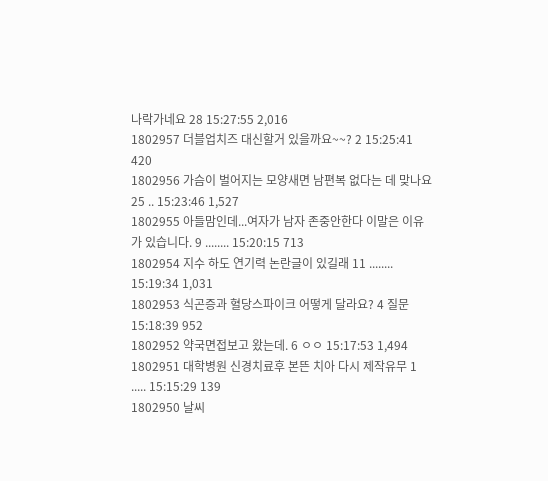나락가네요 28 15:27:55 2,016
1802957 더블업치즈 대신할거 있을까요~~? 2 15:25:41 420
1802956 가슴이 벌어지는 모양새면 남편복 없다는 데 맞나요 25 .. 15:23:46 1,527
1802955 아들맘인데...여자가 남자 존중안한다 이말은 이유가 있습니다. 9 ........ 15:20:15 713
1802954 지수 하도 연기력 논란글이 있길래 11 ........ 15:19:34 1,031
1802953 식곤증과 혈당스파이크 어떻게 달라요? 4 질문 15:18:39 952
1802952 약국면접보고 왔는데. 6 ㅇㅇ 15:17:53 1,494
1802951 대학병원 신경치료후 본뜬 치아 다시 제작유무 1 ..... 15:15:29 139
1802950 날씨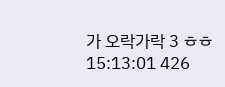가 오락가락 3 ㅎㅎ 15:13:01 426